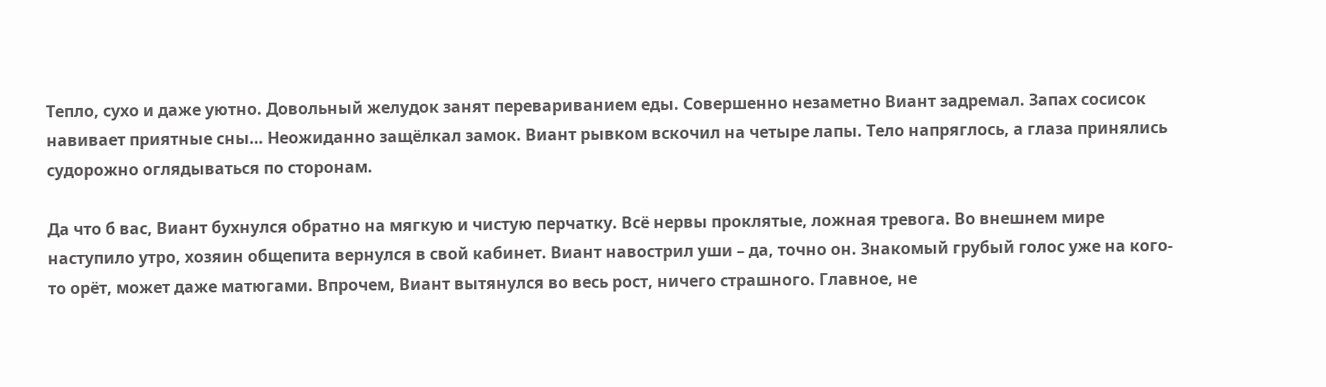Тепло, сухо и даже уютно. Довольный желудок занят перевариванием еды. Совершенно незаметно Виант задремал. Запах сосисок навивает приятные сны… Неожиданно защёлкал замок. Виант рывком вскочил на четыре лапы. Тело напряглось, а глаза принялись судорожно оглядываться по сторонам.

Да что б вас, Виант бухнулся обратно на мягкую и чистую перчатку. Всё нервы проклятые, ложная тревога. Во внешнем мире наступило утро, хозяин общепита вернулся в свой кабинет. Виант навострил уши – да, точно он. Знакомый грубый голос уже на кого-то орёт, может даже матюгами. Впрочем, Виант вытянулся во весь рост, ничего страшного. Главное, не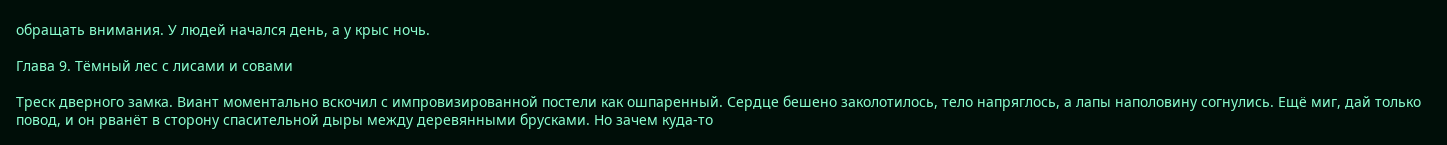обращать внимания. У людей начался день, а у крыс ночь.

Глава 9. Тёмный лес с лисами и совами

Треск дверного замка. Виант моментально вскочил с импровизированной постели как ошпаренный. Сердце бешено заколотилось, тело напряглось, а лапы наполовину согнулись. Ещё миг, дай только повод, и он рванёт в сторону спасительной дыры между деревянными брусками. Но зачем куда-то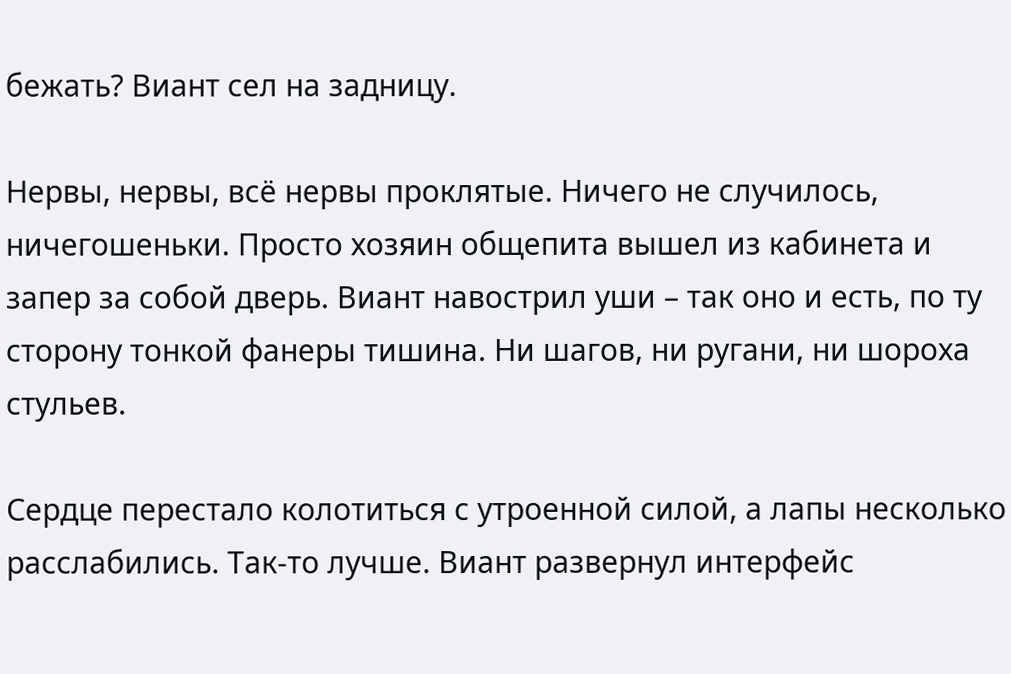бежать? Виант сел на задницу.

Нервы, нервы, всё нервы проклятые. Ничего не случилось, ничегошеньки. Просто хозяин общепита вышел из кабинета и запер за собой дверь. Виант навострил уши – так оно и есть, по ту сторону тонкой фанеры тишина. Ни шагов, ни ругани, ни шороха стульев.

Сердце перестало колотиться с утроенной силой, а лапы несколько расслабились. Так-то лучше. Виант развернул интерфейс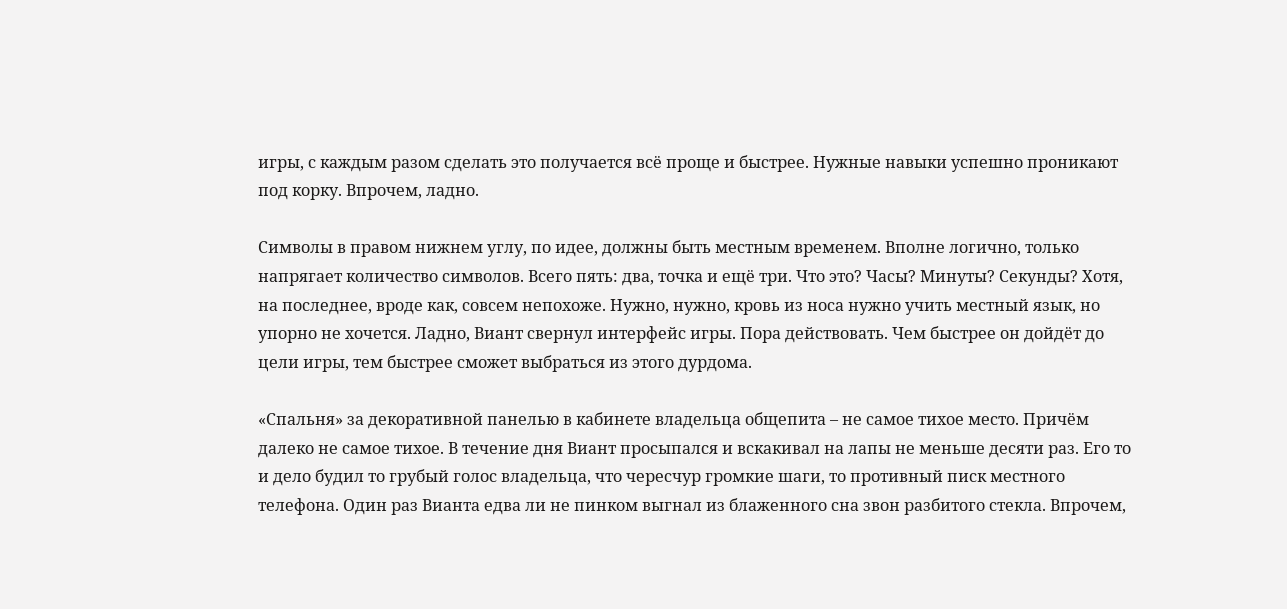игры, с каждым разом сделать это получается всё проще и быстрее. Нужные навыки успешно проникают под корку. Впрочем, ладно.

Символы в правом нижнем углу, по идее, должны быть местным временем. Вполне логично, только напрягает количество символов. Всего пять: два, точка и ещё три. Что это? Часы? Минуты? Секунды? Хотя, на последнее, вроде как, совсем непохоже. Нужно, нужно, кровь из носа нужно учить местный язык, но упорно не хочется. Ладно, Виант свернул интерфейс игры. Пора действовать. Чем быстрее он дойдёт до цели игры, тем быстрее сможет выбраться из этого дурдома.

«Спальня» за декоративной панелью в кабинете владельца общепита – не самое тихое место. Причём далеко не самое тихое. В течение дня Виант просыпался и вскакивал на лапы не меньше десяти раз. Его то и дело будил то грубый голос владельца, что чересчур громкие шаги, то противный писк местного телефона. Один раз Вианта едва ли не пинком выгнал из блаженного сна звон разбитого стекла. Впрочем,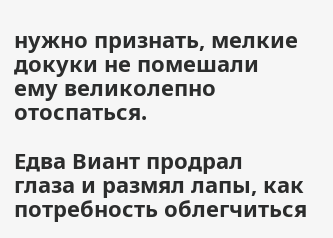нужно признать, мелкие докуки не помешали ему великолепно отоспаться.

Едва Виант продрал глаза и размял лапы, как потребность облегчиться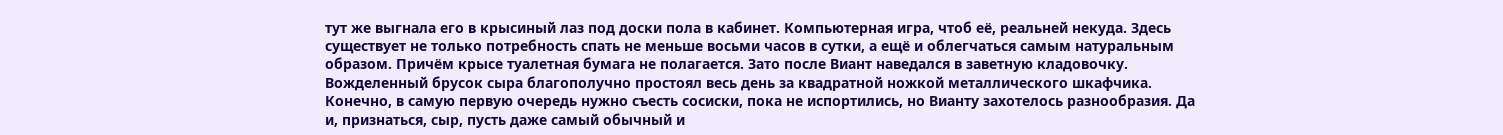тут же выгнала его в крысиный лаз под доски пола в кабинет. Компьютерная игра, чтоб её, реальней некуда. Здесь существует не только потребность спать не меньше восьми часов в сутки, а ещё и облегчаться самым натуральным образом. Причём крысе туалетная бумага не полагается. Зато после Виант наведался в заветную кладовочку. Вожделенный брусок сыра благополучно простоял весь день за квадратной ножкой металлического шкафчика. Конечно, в самую первую очередь нужно съесть сосиски, пока не испортились, но Вианту захотелось разнообразия. Да и, признаться, сыр, пусть даже самый обычный и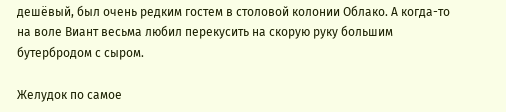дешёвый, был очень редким гостем в столовой колонии Облако. А когда-то на воле Виант весьма любил перекусить на скорую руку большим бутербродом с сыром.

Желудок по самое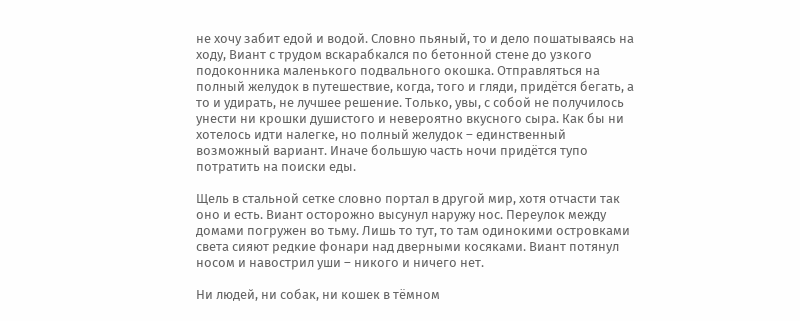не хочу забит едой и водой. Словно пьяный, то и дело пошатываясь на ходу, Виант с трудом вскарабкался по бетонной стене до узкого подоконника маленького подвального окошка. Отправляться на полный желудок в путешествие, когда, того и гляди, придётся бегать, а то и удирать, не лучшее решение. Только, увы, с собой не получилось унести ни крошки душистого и невероятно вкусного сыра. Как бы ни хотелось идти налегке, но полный желудок – единственный возможный вариант. Иначе большую часть ночи придётся тупо потратить на поиски еды.

Щель в стальной сетке словно портал в другой мир, хотя отчасти так оно и есть. Виант осторожно высунул наружу нос. Переулок между домами погружен во тьму. Лишь то тут, то там одинокими островками света сияют редкие фонари над дверными косяками. Виант потянул носом и навострил уши – никого и ничего нет.

Ни людей, ни собак, ни кошек в тёмном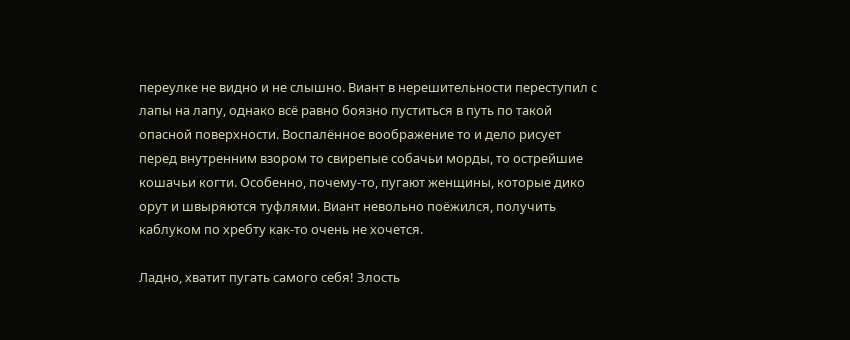переулке не видно и не слышно. Виант в нерешительности переступил с лапы на лапу, однако всё равно боязно пуститься в путь по такой опасной поверхности. Воспалённое воображение то и дело рисует перед внутренним взором то свирепые собачьи морды, то острейшие кошачьи когти. Особенно, почему-то, пугают женщины, которые дико орут и швыряются туфлями. Виант невольно поёжился, получить каблуком по хребту как-то очень не хочется.

Ладно, хватит пугать самого себя! Злость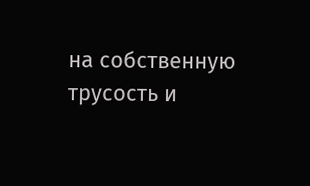на собственную трусость и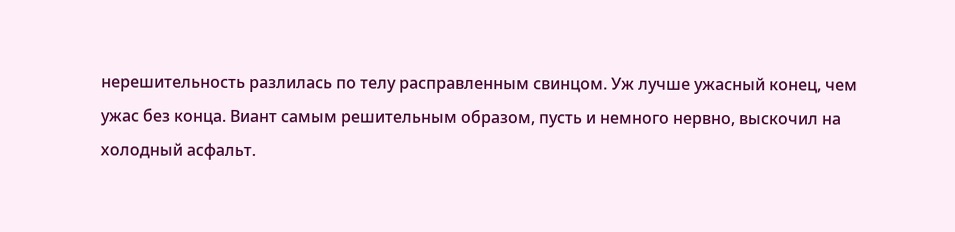нерешительность разлилась по телу расправленным свинцом. Уж лучше ужасный конец, чем ужас без конца. Виант самым решительным образом, пусть и немного нервно, выскочил на холодный асфальт.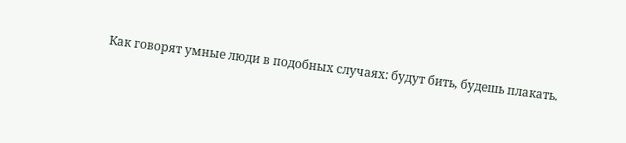Как говорят умные люди в подобных случаях: будут бить, будешь плакать.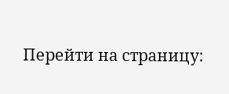Перейти на страницу: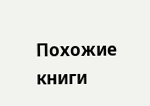Похожие книги